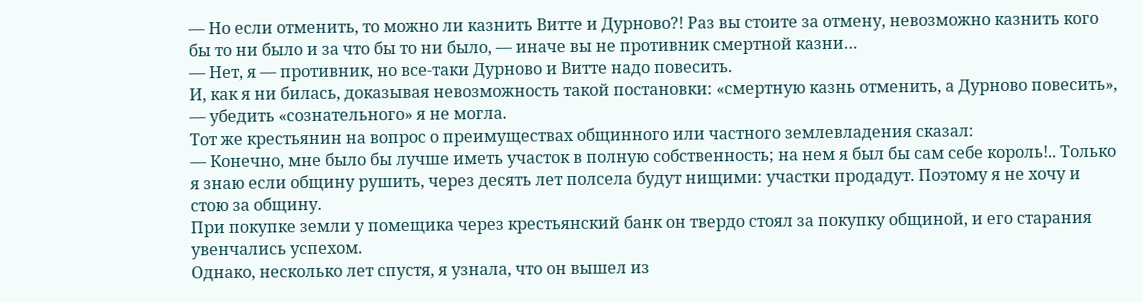— Но если отменить, то можно ли казнить Витте и Дурново?! Раз вы стоите за отмену, невозможно казнить кого бы то ни было и за что бы то ни было, — иначе вы не противник смертной казни…
— Нет, я — противник, но все-таки Дурново и Витте надо повесить.
И, как я ни билась, доказывая невозможность такой постановки: «смертную казнь отменить, а Дурново повесить», — убедить «сознательного» я не могла.
Тот же крестьянин на вопрос о преимуществах общинного или частного землевладения сказал:
— Конечно, мне было бы лучше иметь участок в полную собственность; на нем я был бы сам себе король!.. Только я знаю если общину рушить, через десять лет полсела будут нищими: участки продадут. Поэтому я не хочу и стою за общину.
При покупке земли у помещика через крестьянский банк он твердо стоял за покупку общиной, и его старания увенчались успехом.
Однако, несколько лет спустя, я узнала, что он вышел из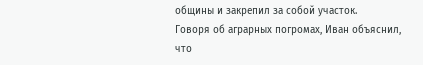общины и закрепил за собой участок.
Говоря об аграрных погромах, Иван объяснил, что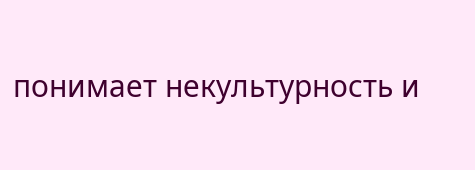понимает некультурность и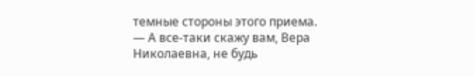темные стороны этого приема.
— А все-таки скажу вам, Вера Николаевна, не будь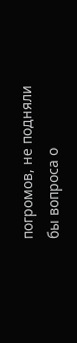погромов, не подняли бы вопроса о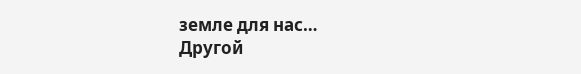земле для нас…
Другой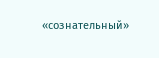«сознательный»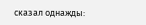сказал однажды: